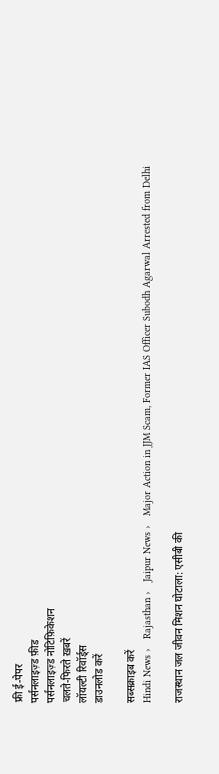फ्री ई-पेपर
पर्सनलाइज़्ड फ़ीड
पर्सनलाइज़्ड नोटिफ़िकेशन
चलते-फिरते ख़बरें
लॉयल्टी रिवॉर्ड्स
डाउनलोड करें

सब्सक्राइब करें
Hindi News ›   Rajasthan ›   Jaipur News ›   Major Action in JJM Scam, Former IAS Officer Subodh Agarwal Arrested from Delhi

राजस्थान जल जीवन मिशन घोटाला: एसीबी की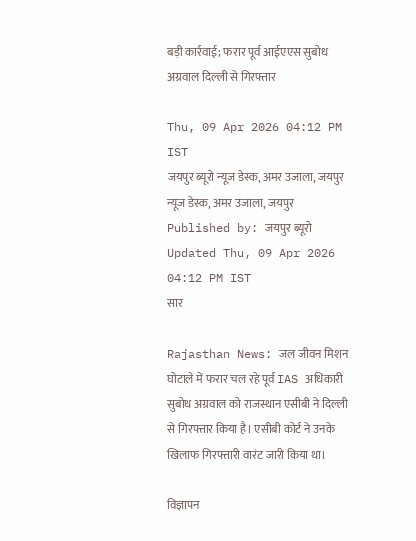बड़ी कार्रवाई; फरार पूर्व आईएएस सुबोध अग्रवाल दिल्ली से गिरफ्तार

Thu, 09 Apr 2026 04:12 PM IST
जयपुर ब्यूरो न्यूज डेस्क, अमर उजाला, जयपुर
न्यूज डेस्क, अमर उजाला, जयपुर Published by: जयपुर ब्यूरो Updated Thu, 09 Apr 2026 04:12 PM IST
सार

Rajasthan News: जल जीवन मिशन घोटाले में फरार चल रहे पूर्व IAS अधिकारी सुबोध अग्रवाल को राजस्थान एसीबी ने दिल्ली से गिरफ्तार किया है। एसीबी कोर्ट ने उनके खिलाफ गिरफ्तारी वारंट जारी किया था।

विज्ञापन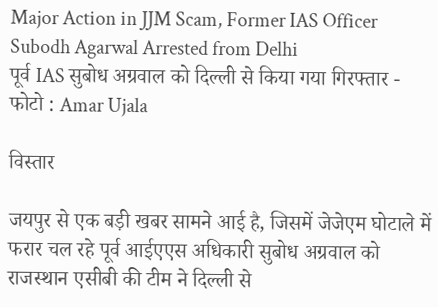Major Action in JJM Scam, Former IAS Officer Subodh Agarwal Arrested from Delhi
पूर्व IAS सुबोध अग्रवाल को दिल्ली से किया गया गिरफ्तार - फोटो : Amar Ujala

विस्तार

जयपुर से एक बड़ी खबर सामने आई है, जिसमें जेजेएम घोटाले में फरार चल रहे पूर्व आईएएस अधिकारी सुबोध अग्रवाल को राजस्थान एसीबी की टीम ने दिल्ली से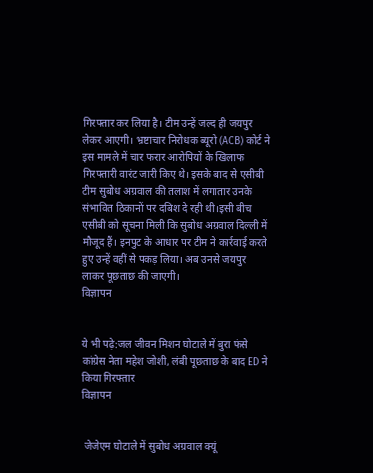गिरफ्तार कर लिया है। टीम उन्हें जल्द ही जयपुर लेकर आएगी। भ्रष्टाचार निरोधक ब्यूरो (ACB) कोर्ट ने इस मामले में चार फरार आरोपियों के खिलाफ गिरफ्तारी वारंट जारी किए थे। इसके बाद से एसीबी टीम सुबोध अग्रवाल की तलाश में लगातार उनके संभावित ठिकानों पर दबिश दे रही थी।इसी बीच एसीबी को सूचना मिली कि सुबोध अग्रवाल दिल्ली में मौजूद हैं। इनपुट के आधार पर टीम ने कार्रवाई करते हुए उन्हें वहीं से पकड़ लिया। अब उनसे जयपुर लाकर पूछताछ की जाएगी।
विज्ञापन


ये भी पढ़े:जल जीवन मिशन घोटाले में बुरा फंसे कांग्रेस नेता महेश जोशी, लंबी पूछताछ के बाद ED ने किया गिरफ्तार
विज्ञापन


 जेजेएम घोटाले में सुबोध अग्रवाल क्यूं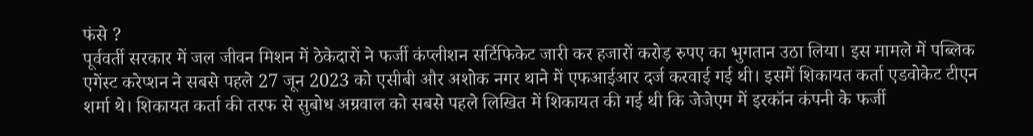फंसे ?
पूर्ववर्ती सरकार में जल जीवन मिशन में ठेकेदारों ने फर्जी कंप्लीशन सर्टिफिकेट जारी कर हजारों करोड़ रुपए का भुगतान उठा लिया। इस मामले में पब्लिक एगेंस्ट करेप्शन ने सबसे पहले 27 जून 2023 को एसीबी और अशोक नगर थाने में एफआईआर दर्ज करवाई गई थी। इसमें शिकायत कर्ता एडवोकेट टीएन शर्मा थे। शिकायत कर्ता की तरफ से सुबोध अग्रवाल को सबसे पहले लिखित में शिकायत की गई थी कि जेजेएम में इरकॉन कंपनी के फर्जी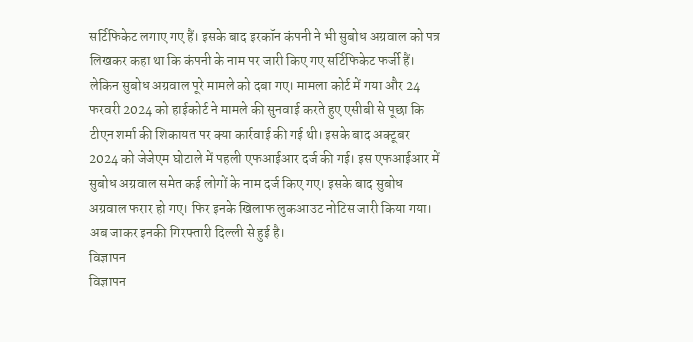सर्टिफिकेट लगाए गए हैं। इसके बाद इरकॉन कंपनी ने भी सुबोध अग्रवाल को पत्र लिखकर कहा था कि कंपनी के नाम पर जारी किए गए सर्टिफिकेट फर्जी हैं। लेकिन सुबोध अग्रवाल पूरे मामले को दबा गए। मामला कोर्ट में गया और 24 फरवरी 2024 को हाईकोर्ट ने मामले की सुनवाई करते हुए एसीबी से पूछा कि टीएन शर्मा की शिकायत पर क्या कार्रवाई की गई थी। इसके बाद अक्टूबर 2024 को जेजेएम घोटाले में पहली एफआईआर दर्ज की गई। इस एफआईआर में सुबोध अग्रवाल समेत कई लोगों के नाम दर्ज किए गए। इसके बाद सुबोध अग्रवाल फरार हो गए। फिर इनके खिलाफ लुकआउट नोटिस जारी किया गया। अब जाकर इनकी गिरफ्तारी दिल्ली से हुई है।
विज्ञापन
विज्ञापन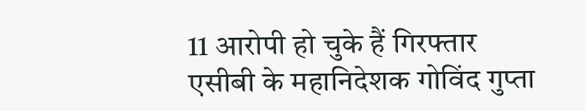11 आरोपी हो चुके हैं गिरफ्तार
एसीबी के महानिदेशक गोविंद गुप्ता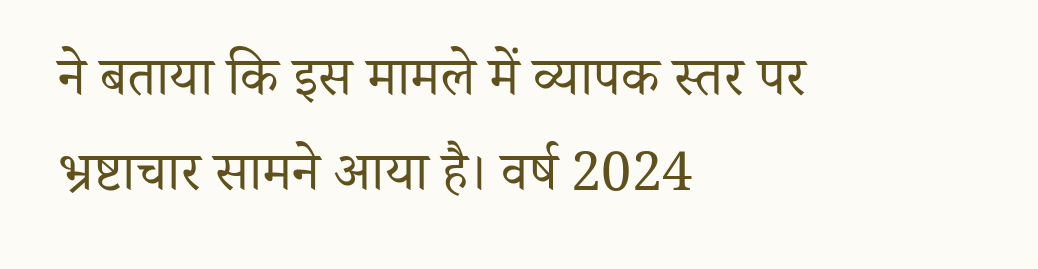ने बताया कि इस मामले में व्यापक स्तर पर भ्रष्टाचार सामने आया है। वर्ष 2024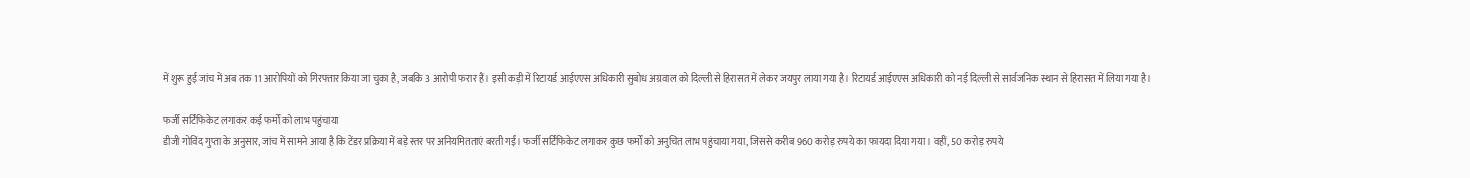में शुरू हुई जांच में अब तक 11 आरोपियों को गिरफ्तार किया जा चुका है, जबकि 3 आरोपी फरार हैं। इसी कड़ी में रिटायर्ड आईएएस अधिकारी सुबोध अग्रवाल को दिल्ली से हिरासत में लेकर जयपुर लाया गया है। रिटायर्ड आईएएस अधिकारी को नई दिल्ली से सार्वजनिक स्थान से हिरासत में लिया गया है।

फर्जी सर्टिफिकेट लगाकर कई फर्मों को लाभ पहुंचाया
डीजी गोविंद गुप्ता के अनुसार, जांच में सामने आया है कि टेंडर प्रक्रिया में बड़े स्तर पर अनियमितताएं बरती गईं। फर्जी सर्टिफिकेट लगाकर कुछ फर्मों को अनुचित लाभ पहुंचाया गया, जिससे करीब 960 करोड़ रुपये का फायदा दिया गया। वहीं, 50 करोड़ रुपये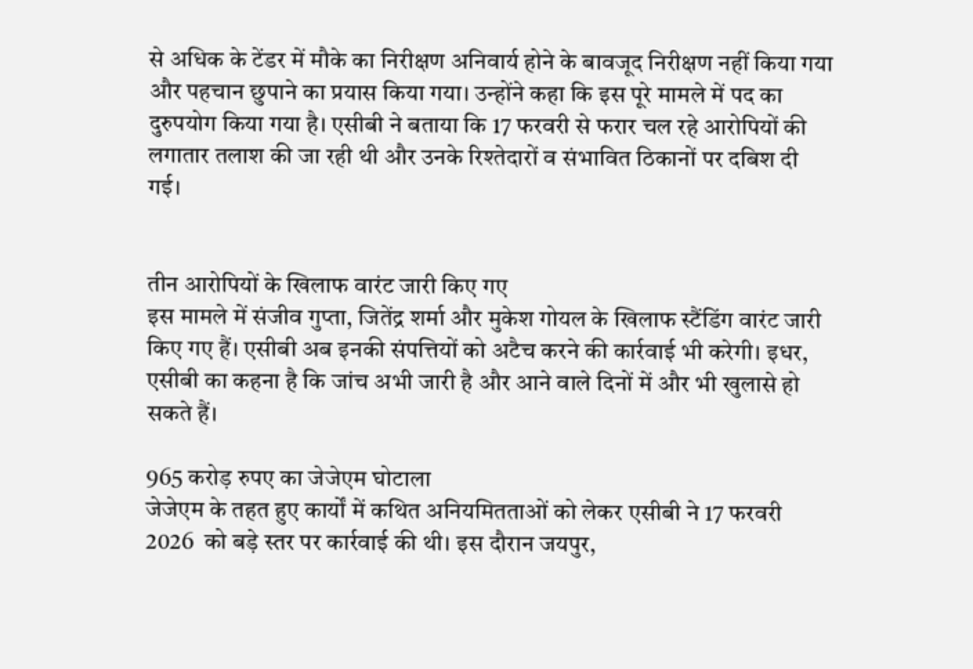से अधिक के टेंडर में मौके का निरीक्षण अनिवार्य होने के बावजूद निरीक्षण नहीं किया गया और पहचान छुपाने का प्रयास किया गया। उन्होंने कहा कि इस पूरे मामले में पद का दुरुपयोग किया गया है। एसीबी ने बताया कि 17 फरवरी से फरार चल रहे आरोपियों की लगातार तलाश की जा रही थी और उनके रिश्तेदारों व संभावित ठिकानों पर दबिश दी गई।


तीन आरोपियों के खिलाफ वारंट जारी किए गए
इस मामले में संजीव गुप्ता, जितेंद्र शर्मा और मुकेश गोयल के खिलाफ स्टैंडिंग वारंट जारी किए गए हैं। एसीबी अब इनकी संपत्तियों को अटैच करने की कार्रवाई भी करेगी। इधर, एसीबी का कहना है कि जांच अभी जारी है और आने वाले दिनों में और भी खुलासे हो सकते हैं।

965 करोड़ रुपए का जेजेएम घोटाला
जेजेएम के तहत हुए कार्यों में कथित अनियमितताओं को लेकर एसीबी ने 17 फरवरी 2026  को बड़े स्तर पर कार्रवाई की थी। इस दौरान जयपुर,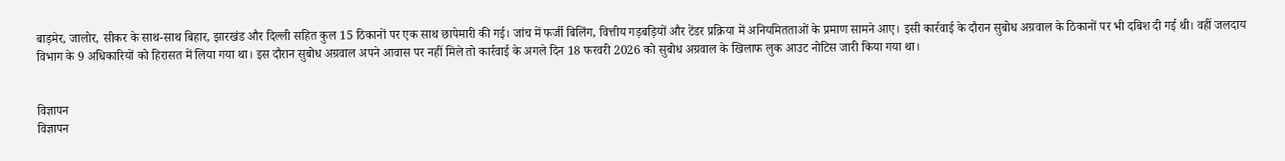बाड़मेर, जालोर, सीकर के साथ-साथ बिहार, झारखंड और दिल्ली सहित कुल 15 ठिकानों पर एक साथ छापेमारी की गई। जांच में फर्जी बिलिंग, वित्तीय गड़बड़ियों और टेंडर प्रक्रिया में अनियमितताओं के प्रमाण सामने आए। इसी कार्रवाई के दौरान सुबोध अग्रवाल के ठिकानों पर भी दबिश दी गई थी। वहीं जलदाय विभाग के 9 अधिकारियों को हिरासत में लिया गया था। इस दौरान सुबोध अग्रवाल अपने आवास पर नहीं मिले तो कार्रवाई के अगले दिन 18 फरवरी 2026 को सुबोध अग्रवाल के खिलाफ लुक आउट नोटिस जारी किया गया था।


विज्ञापन
विज्ञापन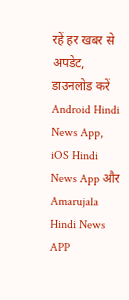रहें हर खबर से अपडेट, डाउनलोड करें Android Hindi News App, iOS Hindi News App और Amarujala Hindi News APP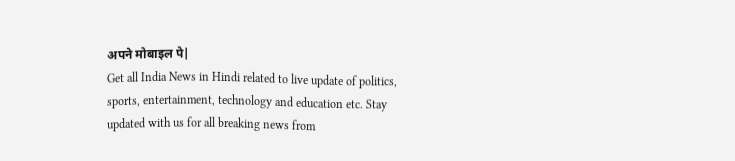अपने मोबाइल पे|
Get all India News in Hindi related to live update of politics, sports, entertainment, technology and education etc. Stay updated with us for all breaking news from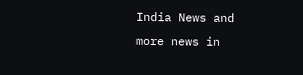India News and more news in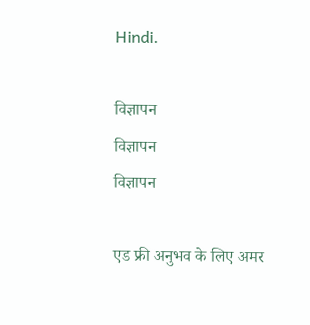Hindi.

विज्ञापन
विज्ञापन
विज्ञापन

एड फ्री अनुभव के लिए अमर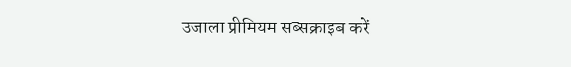उजाला प्रीमियम सब्सक्राइब करें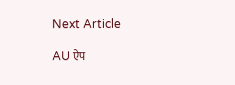Next Article

AU ऐप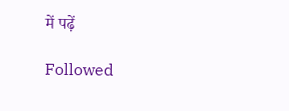में पढ़ें

Followed